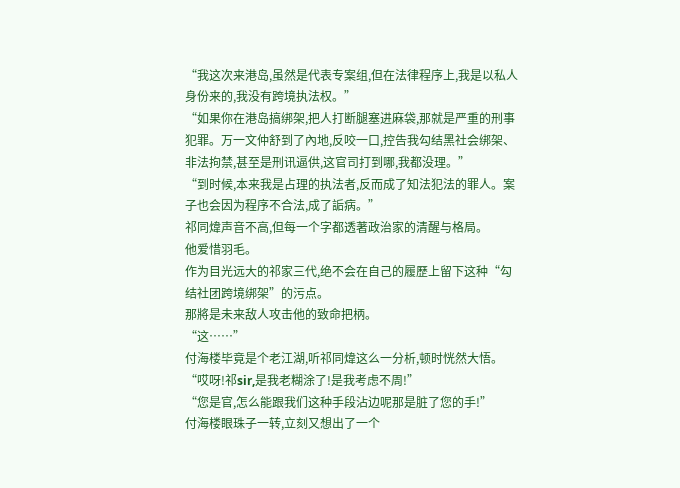“我这次来港岛,虽然是代表专案组,但在法律程序上,我是以私人身份来的,我没有跨境执法权。”
“如果你在港岛搞绑架,把人打断腿塞进麻袋,那就是严重的刑事犯罪。万一文仲舒到了內地,反咬一口,控告我勾结黑社会绑架、非法拘禁,甚至是刑讯逼供,这官司打到哪,我都没理。”
“到时候,本来我是占理的执法者,反而成了知法犯法的罪人。案子也会因为程序不合法,成了詬病。”
祁同煒声音不高,但每一个字都透著政治家的清醒与格局。
他爱惜羽毛。
作为目光远大的祁家三代,绝不会在自己的履歷上留下这种“勾结社团跨境绑架”的污点。
那將是未来敌人攻击他的致命把柄。
“这……”
付海楼毕竟是个老江湖,听祁同煒这么一分析,顿时恍然大悟。
“哎呀!祁sir,是我老糊涂了!是我考虑不周!”
“您是官,怎么能跟我们这种手段沾边呢那是脏了您的手!”
付海楼眼珠子一转,立刻又想出了一个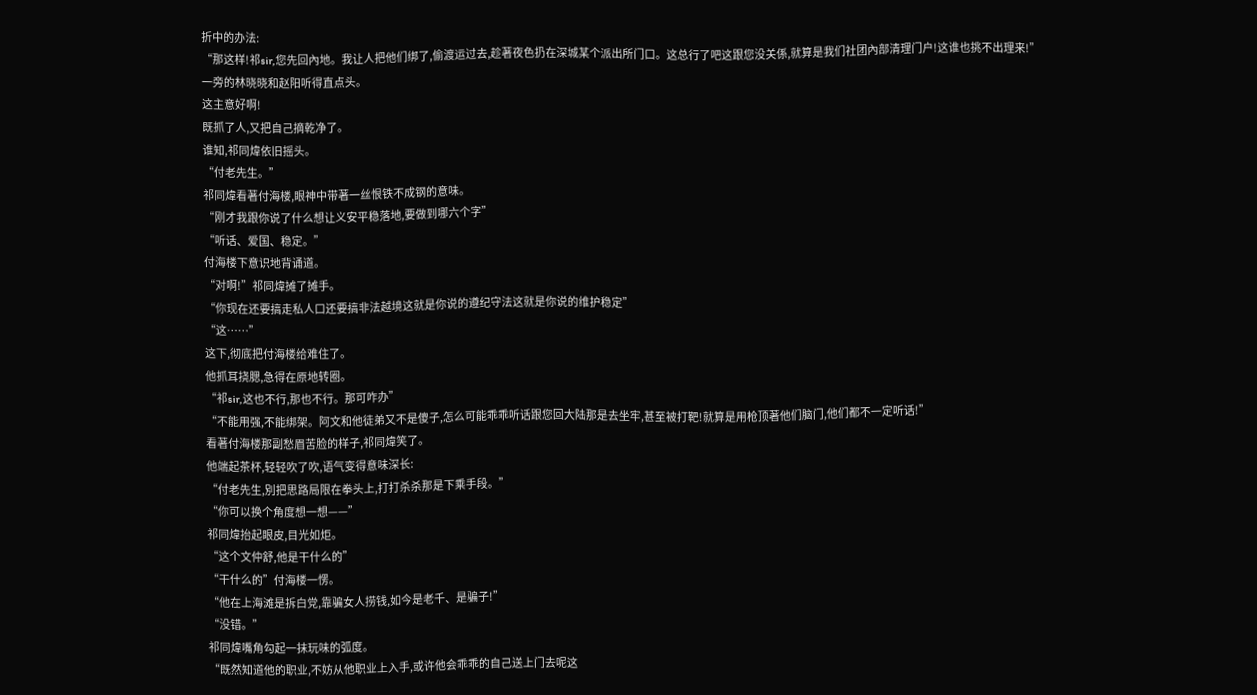折中的办法:
“那这样!祁sir,您先回內地。我让人把他们绑了,偷渡运过去,趁著夜色扔在深城某个派出所门口。这总行了吧这跟您没关係,就算是我们社团內部清理门户!这谁也挑不出理来!”
一旁的林晓晓和赵阳听得直点头。
这主意好啊!
既抓了人,又把自己摘乾净了。
谁知,祁同煒依旧摇头。
“付老先生。”
祁同煒看著付海楼,眼神中带著一丝恨铁不成钢的意味。
“刚才我跟你说了什么想让义安平稳落地,要做到哪六个字”
“听话、爱国、稳定。”
付海楼下意识地背诵道。
“对啊!”祁同煒摊了摊手。
“你现在还要搞走私人口还要搞非法越境这就是你说的遵纪守法这就是你说的维护稳定”
“这……”
这下,彻底把付海楼给难住了。
他抓耳挠腮,急得在原地转圈。
“祁sir,这也不行,那也不行。那可咋办”
“不能用强,不能绑架。阿文和他徒弟又不是傻子,怎么可能乖乖听话跟您回大陆那是去坐牢,甚至被打靶!就算是用枪顶著他们脑门,他们都不一定听话!”
看著付海楼那副愁眉苦脸的样子,祁同煒笑了。
他端起茶杯,轻轻吹了吹,语气变得意味深长:
“付老先生,別把思路局限在拳头上,打打杀杀那是下乘手段。”
“你可以换个角度想一想——”
祁同煒抬起眼皮,目光如炬。
“这个文仲舒,他是干什么的”
“干什么的”付海楼一愣。
“他在上海滩是拆白党,靠骗女人捞钱,如今是老千、是骗子!”
“没错。”
祁同煒嘴角勾起一抹玩味的弧度。
“既然知道他的职业,不妨从他职业上入手,或许他会乖乖的自己送上门去呢这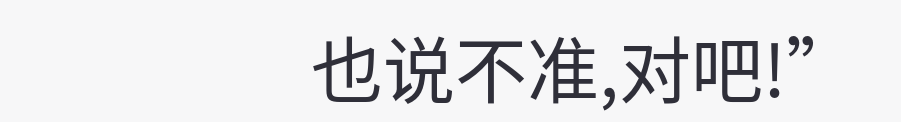也说不准,对吧!”